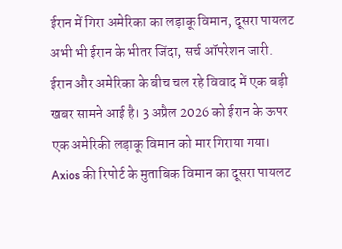ईरान में गिरा अमेरिका का लड़ाकू विमान, दूसरा पायलट अभी भी ईरान के भीतर जिंदा, सर्च ऑपरेशन जारी.
ईरान और अमेरिका के बीच चल रहे विवाद में एक बड़ी खबर सामने आई है। 3 अप्रैल 2026 को ईरान के ऊपर एक अमेरिकी लड़ाकू विमान को मार गिराया गया। Axios की रिपोर्ट के मुताबिक विमान का दूसरा पायलट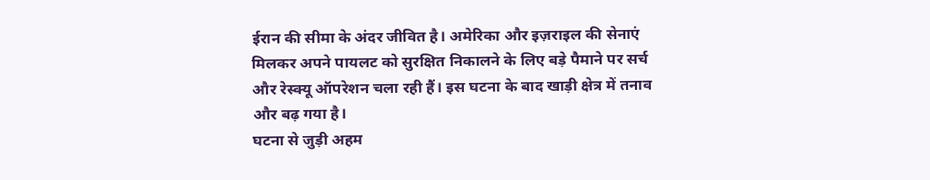ईरान की सीमा के अंदर जीवित है। अमेरिका और इज़राइल की सेनाएं मिलकर अपने पायलट को सुरक्षित निकालने के लिए बड़े पैमाने पर सर्च और रेस्क्यू ऑपरेशन चला रही हैं। इस घटना के बाद खाड़ी क्षेत्र में तनाव और बढ़ गया है।
घटना से जुड़ी अहम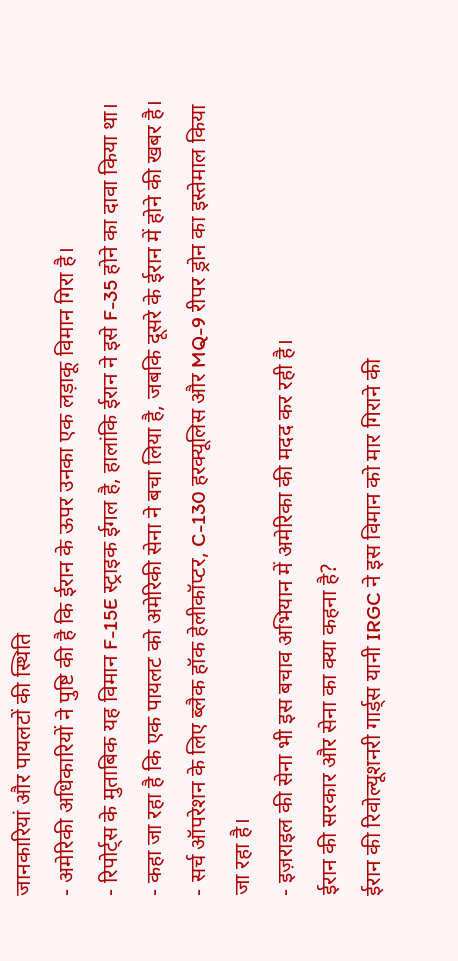जानकारियां और पायलटों की स्थिति
- अमेरिकी अधिकारियों ने पुष्टि की है कि ईरान के ऊपर उनका एक लड़ाकू विमान गिरा है।
- रिपोर्ट्स के मुताबिक यह विमान F-15E स्ट्राइक ईगल है, हालांकि ईरान ने इसे F-35 होने का दावा किया था।
- कहा जा रहा है कि एक पायलट को अमेरिकी सेना ने बचा लिया है, जबकि दूसरे के ईरान में होने की खबर है।
- सर्च ऑपरेशन के लिए ब्लैक हॉक हेलीकॉप्टर, C-130 हरक्यूलिस और MQ-9 रीपर ड्रोन का इस्तेमाल किया जा रहा है।
- इज़राइल की सेना भी इस बचाव अभियान में अमेरिका की मदद कर रही है।
ईरान की सरकार और सेना का क्या कहना है?
ईरान की रिवोल्यूशनरी गार्ड्स यानी IRGC ने इस विमान को मार गिराने की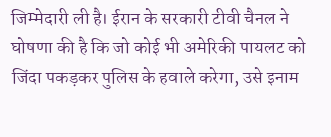जिम्मेदारी ली है। ईरान के सरकारी टीवी चैनल ने घोषणा की है कि जो कोई भी अमेरिकी पायलट को जिंदा पकड़कर पुलिस के हवाले करेगा, उसे इनाम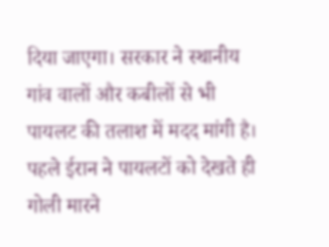दिया जाएगा। सरकार ने स्थानीय गांव वालों और कबीलों से भी पायलट की तलाश में मदद मांगी है। पहले ईरान ने पायलटों को देखते ही गोली मारने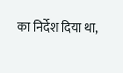का निर्देश दिया था,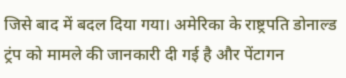जिसे बाद में बदल दिया गया। अमेरिका के राष्ट्रपति डोनाल्ड ट्रंप को मामले की जानकारी दी गई है और पेंटागन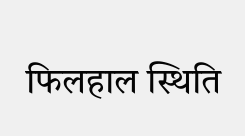फिलहाल स्थिति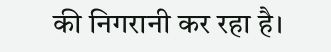की निगरानी कर रहा है।